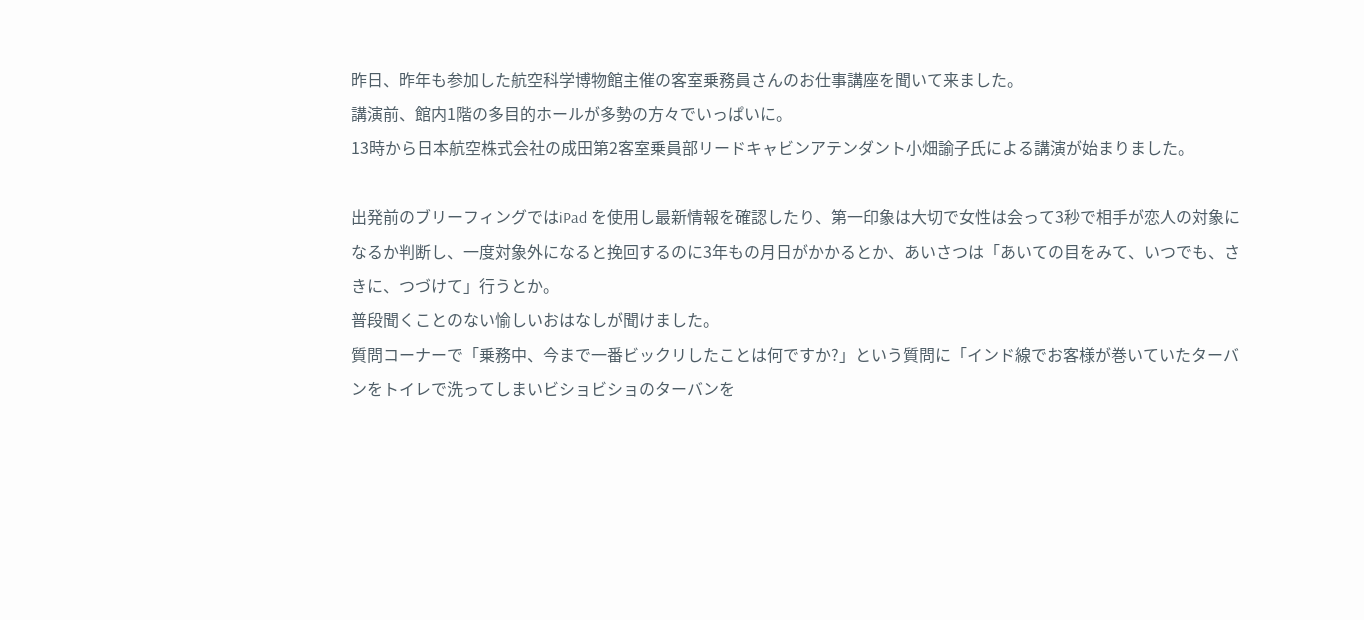昨日、昨年も参加した航空科学博物館主催の客室乗務員さんのお仕事講座を聞いて来ました。
講演前、館内1階の多目的ホールが多勢の方々でいっぱいに。
13時から日本航空株式会社の成田第2客室乗員部リードキャビンアテンダント小畑諭子氏による講演が始まりました。

出発前のブリーフィングではiPad を使用し最新情報を確認したり、第一印象は大切で女性は会って3秒で相手が恋人の対象になるか判断し、一度対象外になると挽回するのに3年もの月日がかかるとか、あいさつは「あいての目をみて、いつでも、さきに、つづけて」行うとか。
普段聞くことのない愉しいおはなしが聞けました。
質問コーナーで「乗務中、今まで一番ビックリしたことは何ですか?」という質問に「インド線でお客様が巻いていたターバンをトイレで洗ってしまいビショビショのターバンを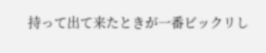持って出て来たときが一番ビックリし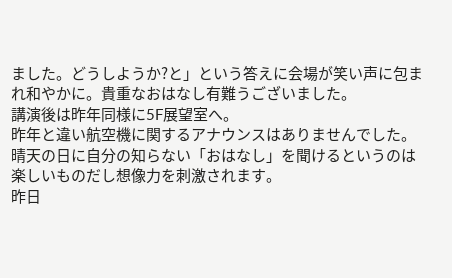ました。どうしようか?と」という答えに会場が笑い声に包まれ和やかに。貴重なおはなし有難うございました。
講演後は昨年同様に5F展望室へ。
昨年と違い航空機に関するアナウンスはありませんでした。
晴天の日に自分の知らない「おはなし」を聞けるというのは楽しいものだし想像力を刺激されます。
昨日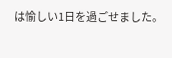は愉しい1日を過ごせました。